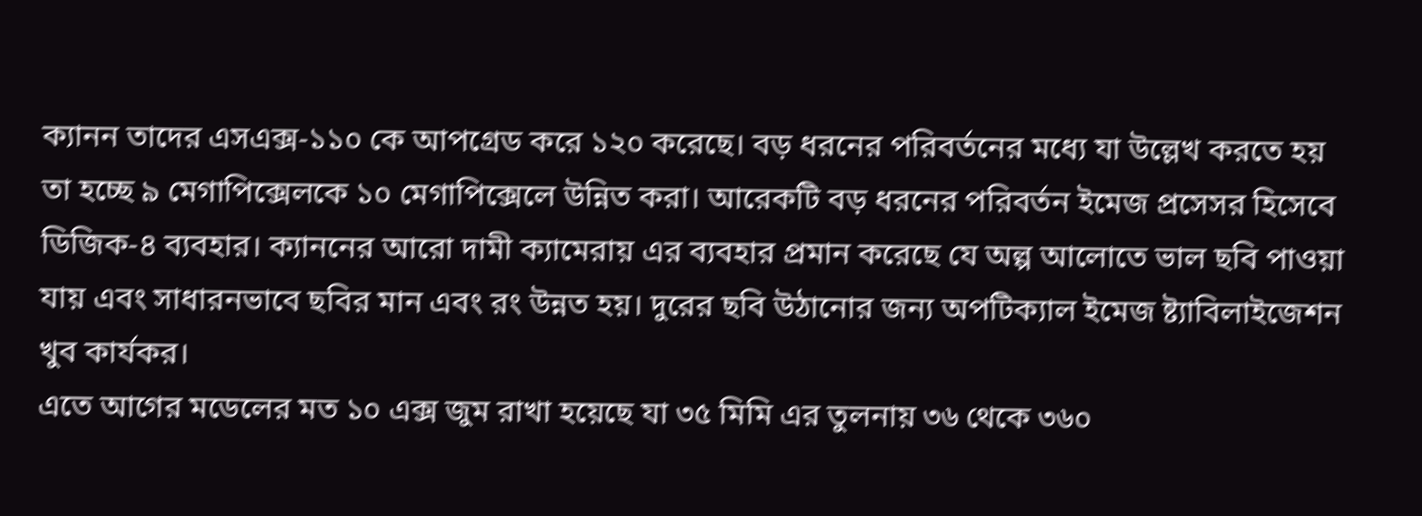ক্যানন তাদের এসএক্স-১১০ কে আপগ্রেড করে ১২০ করেছে। বড় ধরনের পরিবর্তনের মধ্যে যা উল্লেখ করতে হয় তা হচ্ছে ৯ মেগাপিক্সেলকে ১০ মেগাপিক্সেলে উন্নিত করা। আরেকটি বড় ধরনের পরিবর্তন ইমেজ প্রসেসর হিসেবে ডিজিক-৪ ব্যবহার। ক্যাননের আরো দামী ক্যামেরায় এর ব্যবহার প্রমান করেছে যে অল্প আলোতে ভাল ছবি পাওয়া যায় এবং সাধারনভাবে ছবির মান এবং রং উন্নত হয়। দুরের ছবি উঠানোর জন্য অপটিক্যাল ইমেজ ষ্ট্যাবিলাইজেশন খুব কার্যকর।
এতে আগের মডেলের মত ১০ এক্স জুম রাখা হয়েছে যা ৩৫ মিমি এর তুলনায় ৩৬ থেকে ৩৬০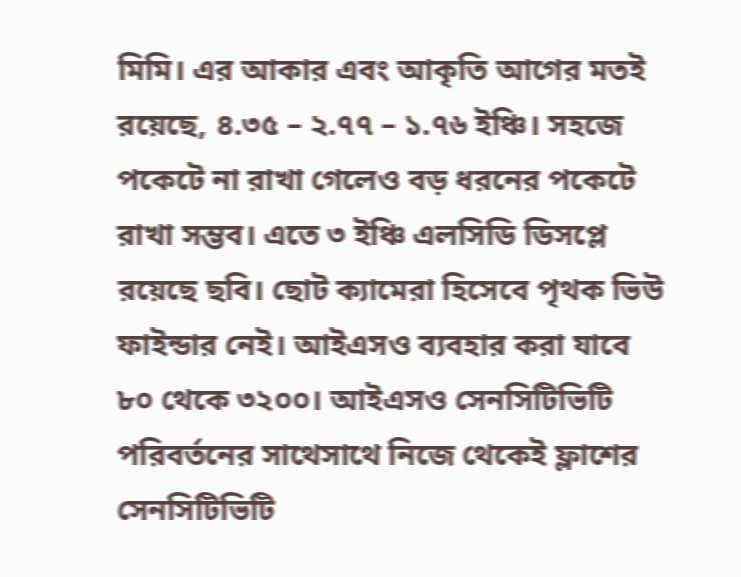মিমি। এর আকার এবং আকৃতি আগের মতই রয়েছে, ৪.৩৫ – ২.৭৭ – ১.৭৬ ইঞ্চি। সহজে পকেটে না রাখা গেলেও বড় ধরনের পকেটে রাখা সম্ভব। এতে ৩ ইঞ্চি এলসিডি ডিসপ্লে রয়েছে ছবি। ছোট ক্যামেরা হিসেবে পৃথক ভিউ ফাইন্ডার নেই। আইএসও ব্যবহার করা যাবে ৮০ থেকে ৩২০০। আইএসও সেনসিটিভিটি পরিবর্তনের সাথেসাথে নিজে থেকেই ফ্লাশের সেনসিটিভিটি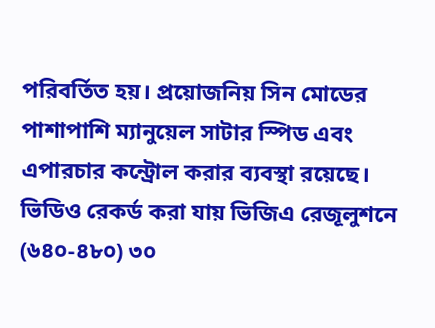পরিবর্তিত হয়। প্রয়োজনিয় সিন মোডের পাশাপাশি ম্যানুয়েল সাটার স্পিড এবং এপারচার কন্ট্রোল করার ব্যবস্থা রয়েছে। ভিডিও রেকর্ড করা যায় ভিজিএ রেজূলুশনে (৬৪০-৪৮০) ৩০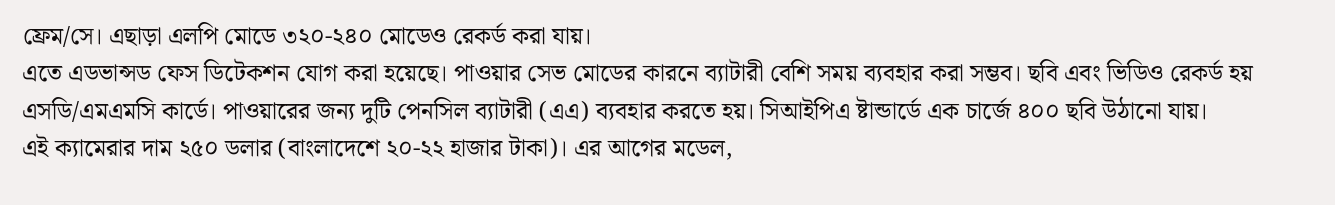ফ্রেম/সে। এছাড়া এলপি মোডে ৩২০-২৪০ মোডেও রেকর্ড করা যায়।
এতে এডভান্সড ফেস ডিটেকশন যোগ করা হয়েছে। পাওয়ার সেভ মোডের কারনে ব্যাটারী বেশি সময় ব্যবহার করা সম্ভব। ছবি এবং ভিডিও রেকর্ড হয় এসডি/এমএমসি কার্ডে। পাওয়ারের জন্য দুটি পেনসিল ব্যাটারী (এএ) ব্যবহার করতে হয়। সিআইপিএ ষ্টান্ডার্ডে এক চার্জে ৪০০ ছবি উঠানো যায়।
এই ক্যামেরার দাম ২৫০ ডলার (বাংলাদেশে ২০-২২ হাজার টাকা)। এর আগের মডেল,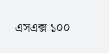এসএক্স ১০০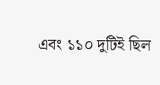এবং ১১০ দুটিই ছিল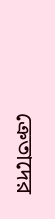ক্রেতাদের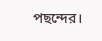পছন্দের।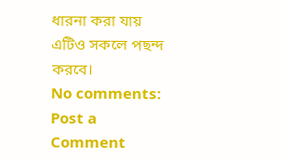ধারনা করা যায় এটিও সকলে পছন্দ করবে।
No comments:
Post a Comment